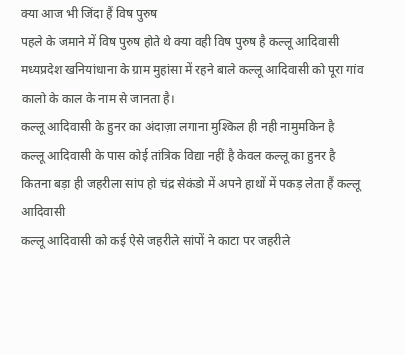क्या आज भी जिंदा हैं विष पुरुष
पहले के जमाने में विष पुरुष होते थे क्या वही विष पुरुष है कल्लू आदिवासी
मध्यप्रदेश खनियांधाना के ग्राम मुहांसा में रहने बाले कल्लू आदिवासी को पूरा गांव कालो के काल के नाम से जानता है।
कल्लू आदिवासी के हुनर का अंदाज़ा लगाना मुश्किल ही नही नामुमकिन है
कल्लू आदिवासी के पास कोई तांत्रिक विद्या नहीं है केवल कल्लू का हुनर है
कितना बड़ा ही जहरीला सांप हो चंद्र सेकंडो में अपने हाथों में पकड़ लेता हैं कल्लू आदिवासी
कल्लू आदिवासी को कई ऐसे जहरीले सांपों ने काटा पर जहरीले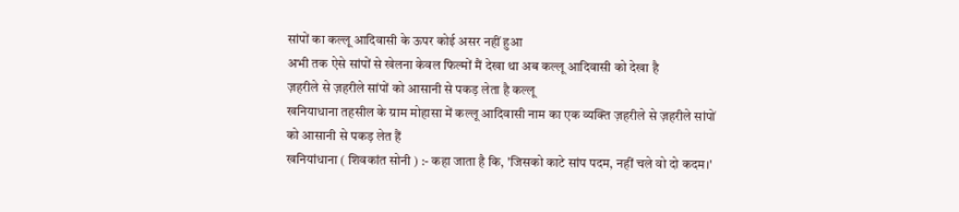सांपों का कल्लू आदिवासी के ऊपर कोई असर नहीं हुआ
अभी तक ऐसे सांपों से खेलना केवल फिल्मों मैं देखा था अब कल्लू आदिवासी को देखा है
ज़हरीले से ज़हरीले सांपों को आसानी से पकड़ लेता है कल्लू
खनियाधाना तहसील के ग्राम मोहासा में कल्लू आदिवासी नाम का एक व्यक्ति ज़हरीले से ज़हरीले सांपों को आसानी से पकड़ लेत हैं
खनियांधाना ( शिवकांत सोनी ) :- कहा जाता है कि, 'जिसको काटे सांप पदम, नहीं चले वो दो कदम।'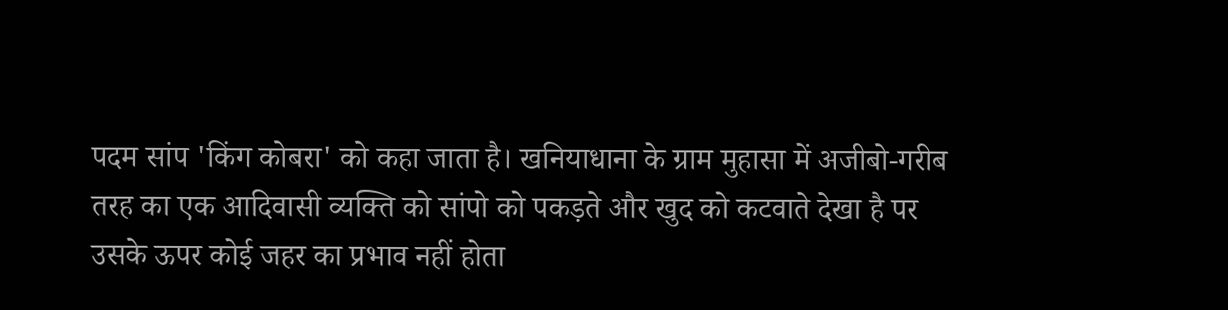पदम सांप 'किंग कोबरा' को कहा जाता है। खनियाधाना के ग्राम मुहासा में अजीबो-गरीब तरह का एक आदिवासी व्यक्ति को सांपो को पकड़ते और खुद को कटवाते देखा है पर उसके ऊपर कोई जहर का प्रभाव नहीं होता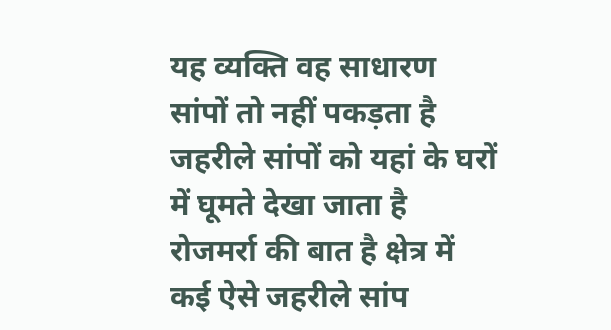यह व्यक्ति वह साधारण सांपों तो नहीं पकड़ता है जहरीले सांपों को यहां के घरों में घूमते देखा जाता है रोजमर्रा की बात है क्षेत्र में कई ऐसे जहरीले सांप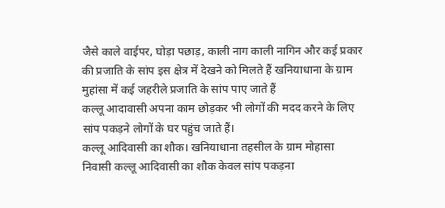जैसे काले वाईपर, घोड़ा पछाड़, काली नाग काली नागिन और कई प्रकार की प्रजाति के सांप इस क्षेत्र में देखने को मिलते हैं खनियाधाना के ग्राम मुहांसा में कई जहरीले प्रजाति के सांप पाए जाते हैं
कल्लू आदावासी अपना काम छोड़कर भी लोगों की मदद करने के लिए सांप पकड़ने लोगों के घर पहुंच जाते हैं।
कल्लू आदिवासी का शौक। खनियाधाना तहसील के ग्राम मोहासा निवासी कल्लू आदिवासी का शौक केवल सांप पकड़ना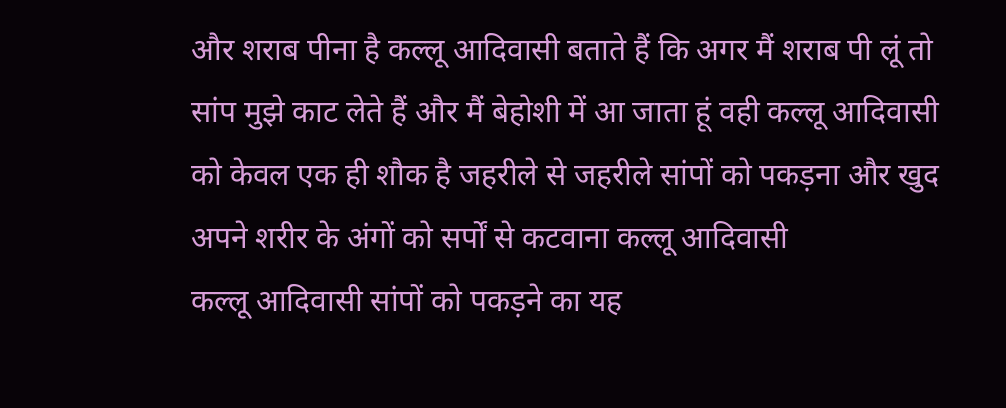और शराब पीना है कल्लू आदिवासी बताते हैं कि अगर मैं शराब पी लूं तो सांप मुझे काट लेते हैं और मैं बेहोशी में आ जाता हूं वही कल्लू आदिवासी को केवल एक ही शौक है जहरीले से जहरीले सांपों को पकड़ना और खुद अपने शरीर के अंगों को सर्पों से कटवाना कल्लू आदिवासी
कल्लू आदिवासी सांपों को पकड़ने का यह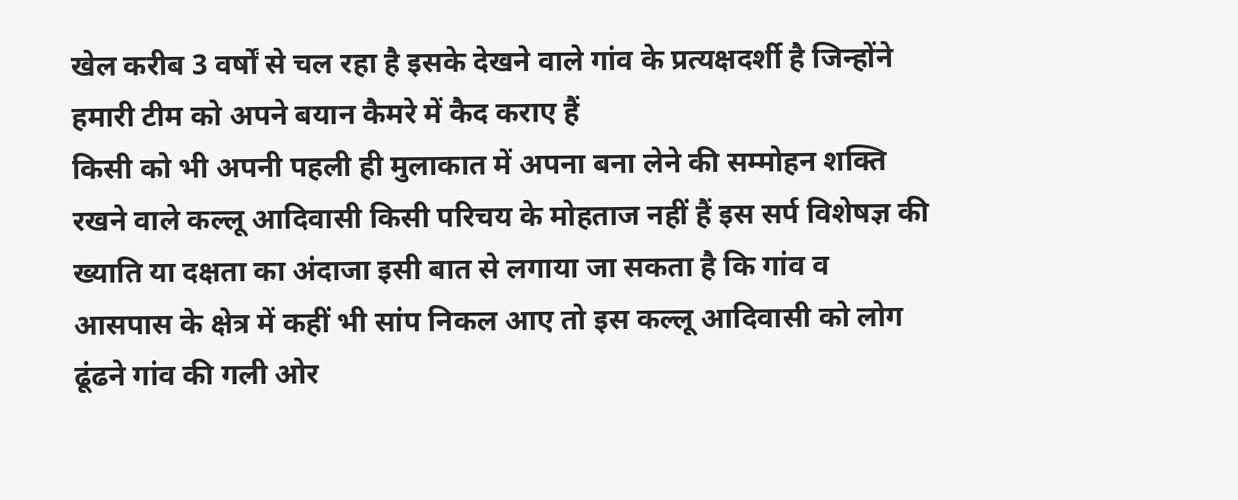खेल करीब 3 वर्षों से चल रहा है इसके देखने वाले गांव के प्रत्यक्षदर्शी है जिन्होंने हमारी टीम को अपने बयान कैमरे में कैद कराए हैं
किसी को भी अपनी पहली ही मुलाकात में अपना बना लेने की सम्मोहन शक्ति रखने वाले कल्लू आदिवासी किसी परिचय के मोहताज नहीं हैं इस सर्प विशेषज्ञ की ख्याति या दक्षता का अंदाजा इसी बात से लगाया जा सकता है कि गांव व आसपास के क्षेत्र में कहीं भी सांप निकल आए तो इस कल्लू आदिवासी को लोग ढूंढने गांव की गली ओर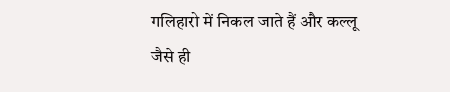गलिहारो में निकल जाते हैं और कल्लू जैसे ही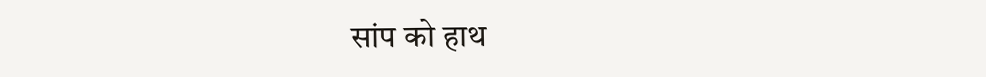सांप को हाथ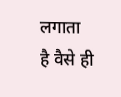लगाता है वैसे ही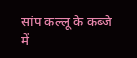सांप कल्लू के कब्जे में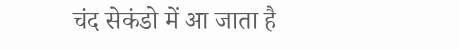चंद सेकंडो में आ जाता है